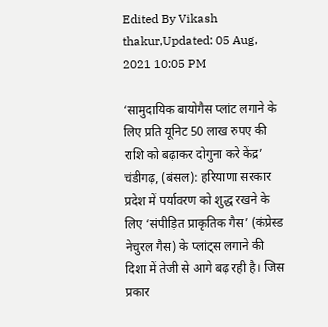Edited By Vikash thakur,Updated: 05 Aug, 2021 10:05 PM

‘सामुदायिक बायोगैस प्लांट लगाने के लिए प्रति यूनिट 50 लाख रुपए की राशि को बढ़ाकर दोगुना करे केंद्र’
चंडीगढ़, (बंसल): हरियाणा सरकार प्रदेश में पर्यावरण को शुद्ध रखने के लिए ‘संपीड़ित प्राकृतिक गैस’ (कंप्रेस्ड नेचुरल गैस) के प्लांट्स लगाने की दिशा में तेजी से आगे बढ़ रही है। जिस प्रकार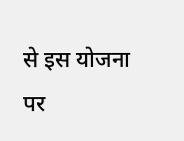से इस योजना पर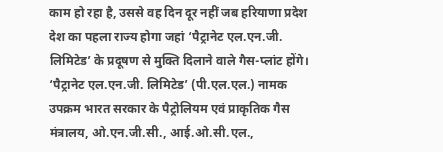काम हो रहा है, उससे वह दिन दूर नहीं जब हरियाणा प्रदेश देश का पहला राज्य होगा जहां ‘पैट्रानेट एल.एन.जी. लिमिटेड’ के प्रदूषण से मुक्ति दिलाने वाले गैस-प्लांट होंगे। ‘पैट्रानेट एल.एन.जी. लिमिटेड’ (पी.एल.एल.) नामक उपक्रम भारत सरकार के पैट्रोलियम एवं प्राकृतिक गैस मंत्रालय, ओ.एन.जी.सी., आई.ओ.सी.एल.,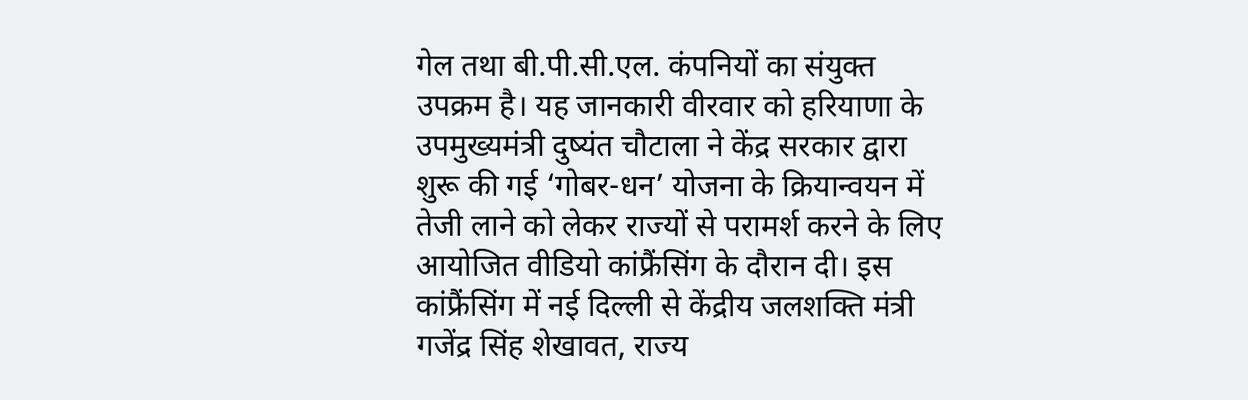गेल तथा बी.पी.सी.एल. कंपनियों का संयुक्त उपक्रम है। यह जानकारी वीरवार को हरियाणा के उपमुख्यमंत्री दुष्यंत चौटाला ने केंद्र सरकार द्वारा शुरू की गई ‘गोबर-धन’ योजना के क्रियान्वयन में तेजी लाने को लेकर राज्यों से परामर्श करने के लिए आयोजित वीडियो कांफ्रैंसिंग के दौरान दी। इस कांफ्रैंसिंग में नई दिल्ली से केंद्रीय जलशक्ति मंत्री गजेंद्र सिंह शेखावत, राज्य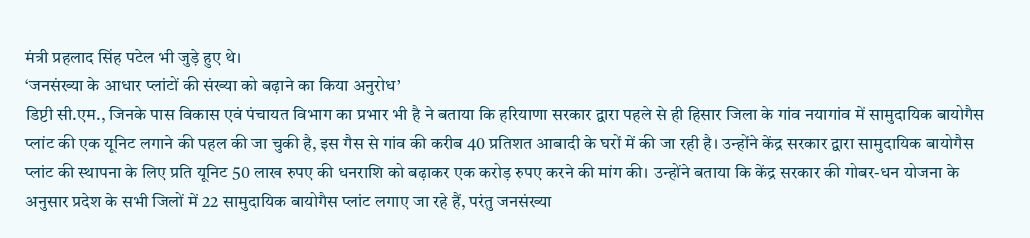मंत्री प्रहलाद सिंह पटेल भी जुड़े हुए थे।
‘जनसंख्या के आधार प्लांटों की संख्या को बढ़ाने का किया अनुरोध’
डिप्टी सी.एम., जिनके पास विकास एवं पंचायत विभाग का प्रभार भी है ने बताया कि हरियाणा सरकार द्वारा पहले से ही हिसार जिला के गांव नयागांव में सामुदायिक बायोगैस प्लांट की एक यूनिट लगाने की पहल की जा चुकी है, इस गैस से गांव की करीब 40 प्रतिशत आबादी के घरों में की जा रही है। उन्होंने केंद्र सरकार द्वारा सामुदायिक बायोगैस प्लांट की स्थापना के लिए प्रति यूनिट 50 लाख रुपए की धनराशि को बढ़ाकर एक करोड़ रुपए करने की मांग की। उन्होंने बताया कि केंद्र सरकार की गोबर-धन योजना के अनुसार प्रदेश के सभी जिलों में 22 सामुदायिक बायोगैस प्लांट लगाए जा रहे हैं, परंतु जनसंख्या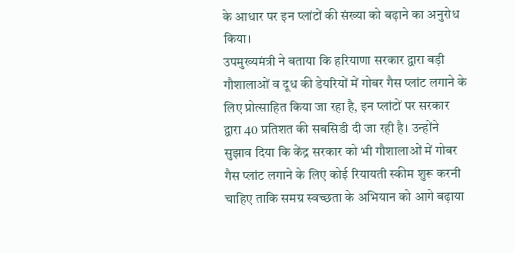के आधार पर इन प्लांटों की संख्या को बढ़ाने का अनुरोध किया।
उपमुख्यमंत्री ने बताया कि हरियाणा सरकार द्वारा बड़ी गौशालाओं व दूध की डेयरियों में गोबर गैस प्लांट लगाने के लिए प्रोत्साहित किया जा रहा है, इन प्लांटों पर सरकार द्वारा 40 प्रतिशत की सबसिडी दी जा रही है। उन्होंने सुझाव दिया कि केंद्र सरकार को भी गौशालाओं में गोबर गैस प्लांट लगाने के लिए कोई रियायती स्कीम शुरू करनी चाहिए ताकि समग्र स्वच्छता के अभियान को आगे बढ़ाया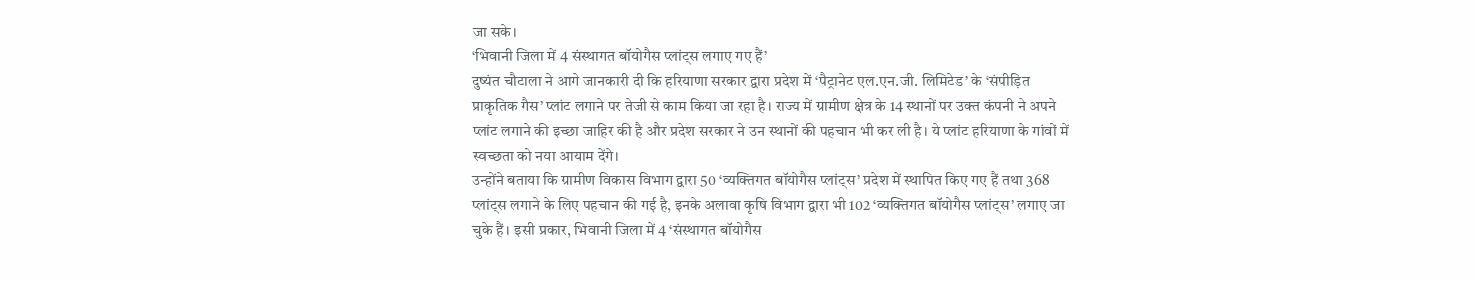जा सके।
‘भिवानी जिला में 4 संस्थागत बॉयोगैस प्लांट्स लगाए गए हैं’
दुष्यंत चौटाला ने आगे जानकारी दी कि हरियाणा सरकार द्वारा प्रदेश में ‘पैट्रानेट एल.एन.जी. लिमिटेड’ के ‘संपीड़ित प्राकृतिक गैस’ प्लांट लगाने पर तेजी से काम किया जा रहा है। राज्य में ग्रामीण क्षेत्र के 14 स्थानों पर उक्त कंपनी ने अपने प्लांट लगाने की इच्छा जाहिर की है और प्रदेश सरकार ने उन स्थानों की पहचान भी कर ली है। ये प्लांट हरियाणा के गांवों में स्वच्छता को नया आयाम देंगे।
उन्होंने बताया कि ग्रामीण विकास विभाग द्वारा 50 ‘व्यक्तिगत बॉयोगैस प्लांट्स’ प्रदेश में स्थापित किए गए हैं तथा 368 प्लांट्स लगाने के लिए पहचान की गई है, इनके अलावा कृषि विभाग द्वारा भी 102 ‘व्यक्तिगत बॉयोगैस प्लांट्स’ लगाए जा चुके हैं। इसी प्रकार, भिवानी जिला में 4 ‘संस्थागत बॉयोगैस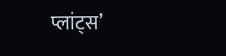प्लांट्स’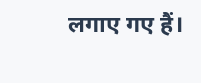लगाए गए हैं।